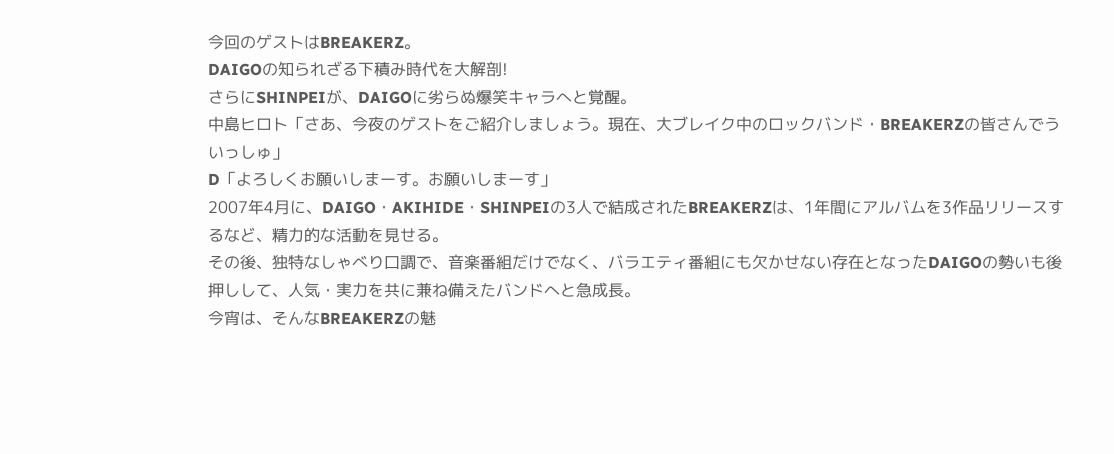今回のゲストはBREAKERZ。
DAIGOの知られざる下積み時代を大解剖!
さらにSHINPEIが、DAIGOに劣らぬ爆笑キャラへと覚醒。
中島ヒロト「さあ、今夜のゲストをご紹介しましょう。現在、大ブレイク中のロックバンド・BREAKERZの皆さんでういっしゅ」
D「よろしくお願いしまーす。お願いしまーす」
2007年4月に、DAIGO・AKIHIDE・SHINPEIの3人で結成されたBREAKERZは、1年間にアルバムを3作品リリースするなど、精力的な活動を見せる。
その後、独特なしゃべり口調で、音楽番組だけでなく、バラエティ番組にも欠かせない存在となったDAIGOの勢いも後押しして、人気・実力を共に兼ね備えたバンドへと急成長。
今宵は、そんなBREAKERZの魅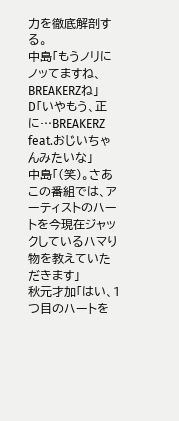力を徹底解剖する。
中島「もうノリにノッてますね、BREAKERZね」
D「いやもう、正に…BREAKERZ feat.おじいちゃんみたいな」
中島「(笑)。さあこの番組では、アーティストのハートを今現在ジャックしているハマり物を教えていただきます」
秋元才加「はい、1つ目のハートを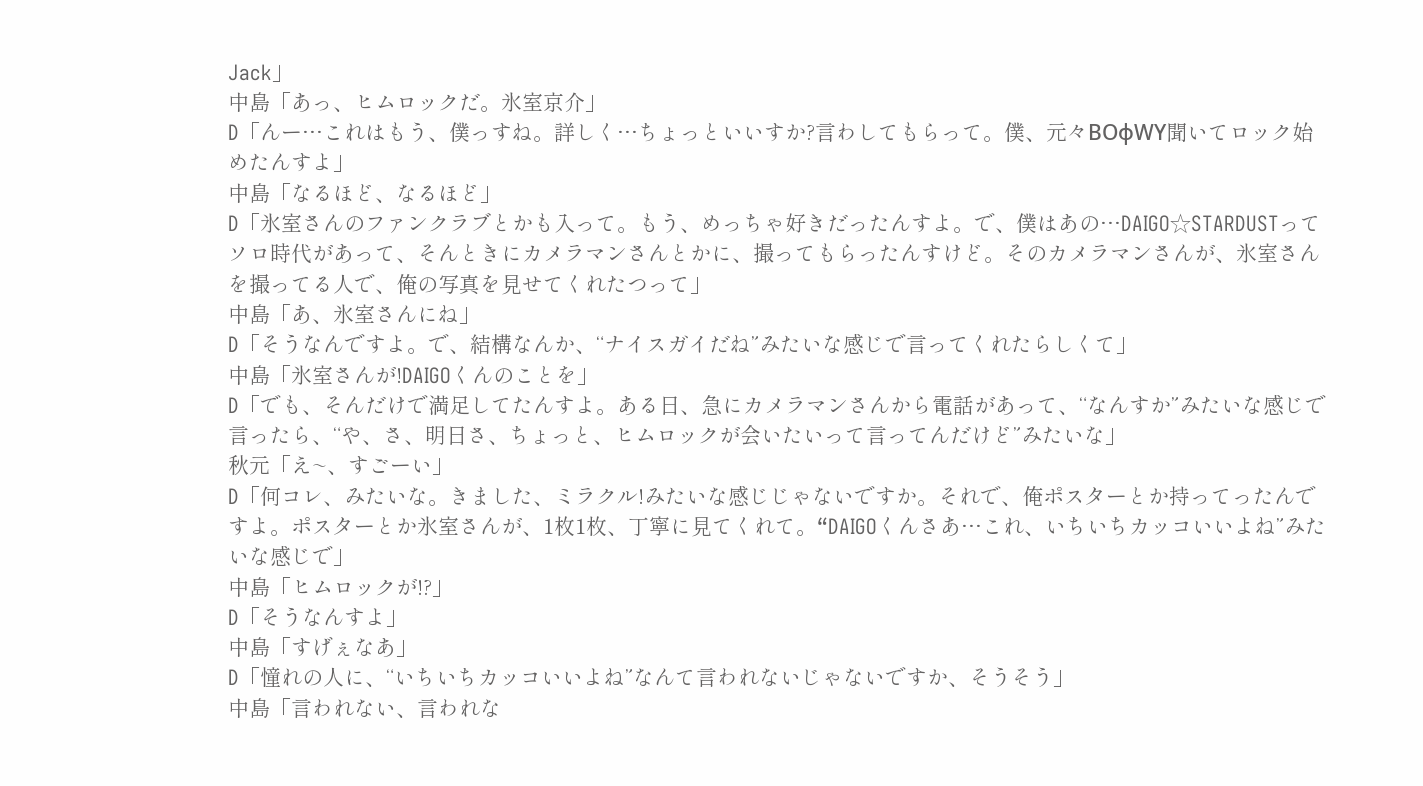Jack」
中島「あっ、ヒムロックだ。氷室京介」
D「んー…これはもう、僕っすね。詳しく…ちょっといいすか?言わしてもらって。僕、元々BOφWY聞いてロック始めたんすよ」
中島「なるほど、なるほど」
D「氷室さんのファンクラブとかも入って。もう、めっちゃ好きだったんすよ。で、僕はあの…DAIGO☆STARDUSTってソロ時代があって、そんときにカメラマンさんとかに、撮ってもらったんすけど。そのカメラマンさんが、氷室さんを撮ってる人で、俺の写真を見せてくれたつって」
中島「あ、氷室さんにね」
D「そうなんですよ。で、結構なんか、“ナイスガイだね”みたいな感じで言ってくれたらしくて」
中島「氷室さんが!DAIGOくんのことを」
D「でも、そんだけで満足してたんすよ。ある日、急にカメラマンさんから電話があって、“なんすか”みたいな感じで言ったら、“や、さ、明日さ、ちょっと、ヒムロックが会いたいって言ってんだけど”みたいな」
秋元「え~、すごーい」
D「何コレ、みたいな。きました、ミラクル!みたいな感じじゃないですか。それで、俺ポスターとか持ってったんですよ。ポスターとか氷室さんが、1枚1枚、丁寧に見てくれて。“DAIGOくんさあ…これ、いちいちカッコいいよね”みたいな感じで」
中島「ヒムロックが!?」
D「そうなんすよ」
中島「すげぇなあ」
D「憧れの人に、“いちいちカッコいいよね”なんて言われないじゃないですか、そうそう」
中島「言われない、言われな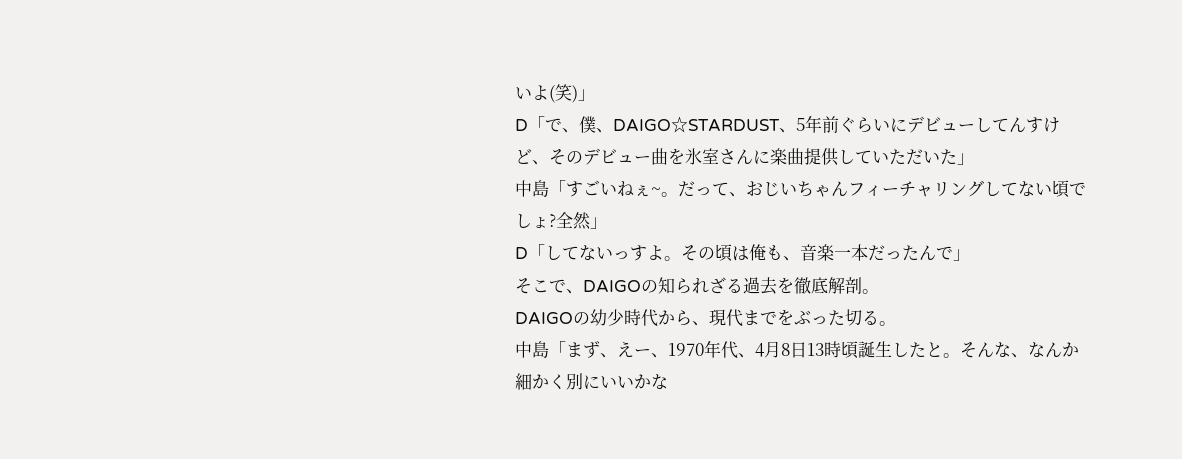いよ(笑)」
D「で、僕、DAIGO☆STARDUST、5年前ぐらいにデビューしてんすけど、そのデビュー曲を氷室さんに楽曲提供していただいた」
中島「すごいねぇ~。だって、おじいちゃんフィーチャリングしてない頃でしょ?全然」
D「してないっすよ。その頃は俺も、音楽一本だったんで」
そこで、DAIGOの知られざる過去を徹底解剖。
DAIGOの幼少時代から、現代までをぶった切る。
中島「まず、えー、1970年代、4月8日13時頃誕生したと。そんな、なんか細かく別にいいかな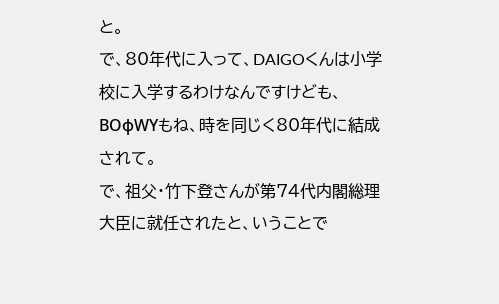と。
で、80年代に入って、DAIGOくんは小学校に入学するわけなんですけども、BOφWYもね、時を同じく80年代に結成されて。
で、祖父・竹下登さんが第74代内閣総理大臣に就任されたと、いうことで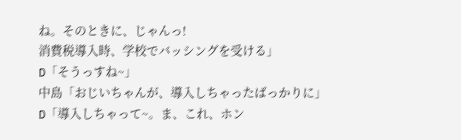ね。そのときに、じゃんっ!
消費税導入時、学校でバッシングを受ける」
D「そうっすね~」
中島「おじいちゃんが、導入しちゃったばっかりに」
D「導入しちゃって~。ま、これ、ホン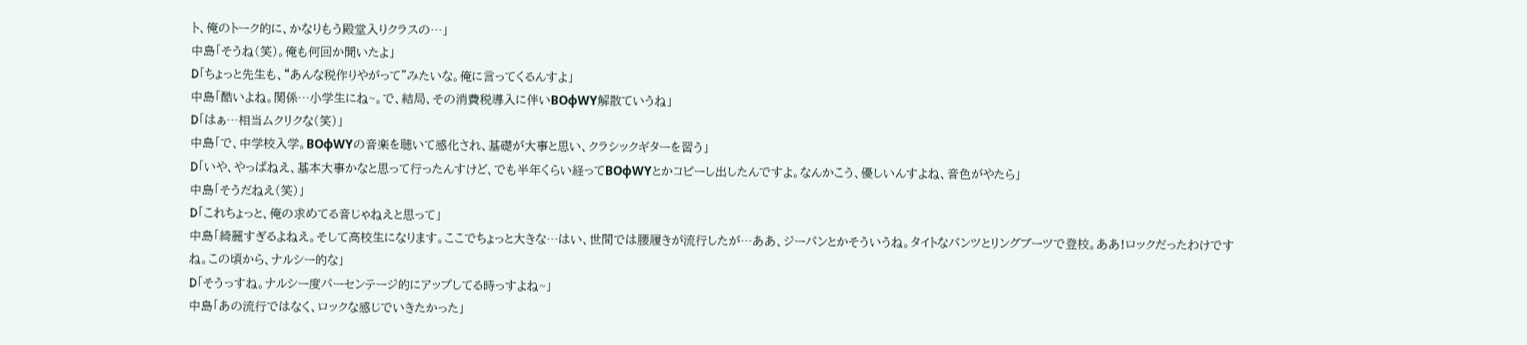ト、俺のトーク的に、かなりもう殿堂入りクラスの…」
中島「そうね(笑)。俺も何回か聞いたよ」
D「ちょっと先生も、“あんな税作りやがって”みたいな。俺に言ってくるんすよ」
中島「酷いよね。関係…小学生にね~。で、結局、その消費税導入に伴いBOφWY解散ていうね」
D「はぁ…相当ムクリクな(笑)」
中島「で、中学校入学。BOφWYの音楽を聴いて感化され、基礎が大事と思い、クラシックギターを習う」
D「いや、やっぱねえ、基本大事かなと思って行ったんすけど、でも半年くらい経ってBOφWYとかコピーし出したんですよ。なんかこう、優しいんすよね、音色がやたら」
中島「そうだねえ(笑)」
D「これちょっと、俺の求めてる音じゃねえと思って」
中島「綺麗すぎるよねえ。そして高校生になります。ここでちょっと大きな…はい、世間では腰履きが流行したが…ああ、ジーパンとかそういうね。タイトなパンツとリングブーツで登校。ああ!ロックだったわけですね。この頃から、ナルシー的な」
D「そうっすね。ナルシー度パーセンテージ的にアップしてる時っすよね~」
中島「あの流行ではなく、ロックな感じでいきたかった」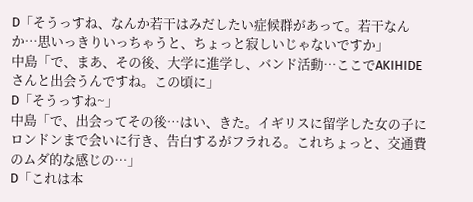D「そうっすね、なんか若干はみだしたい症候群があって。若干なんか…思いっきりいっちゃうと、ちょっと寂しいじゃないですか」
中島「で、まあ、その後、大学に進学し、バンド活動…ここでAKIHIDEさんと出会うんですね。この頃に」
D「そうっすね~」
中島「で、出会ってその後…はい、きた。イギリスに留学した女の子にロンドンまで会いに行き、告白するがフラれる。これちょっと、交通費のムダ的な感じの…」
D「これは本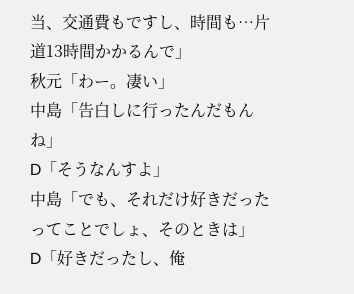当、交通費もですし、時間も…片道13時間かかるんで」
秋元「わー。凄い」
中島「告白しに行ったんだもんね」
D「そうなんすよ」
中島「でも、それだけ好きだったってことでしょ、そのときは」
D「好きだったし、俺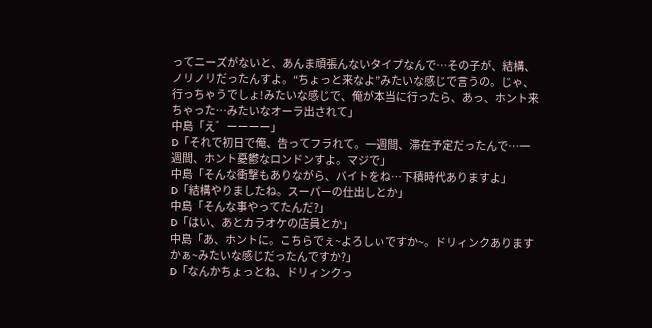ってニーズがないと、あんま頑張んないタイプなんで…その子が、結構、ノリノリだったんすよ。“ちょっと来なよ”みたいな感じで言うの。じゃ、行っちゃうでしょ!みたいな感じで、俺が本当に行ったら、あっ、ホント来ちゃった…みたいなオーラ出されて」
中島「え゛ーーーー」
D「それで初日で俺、告ってフラれて。一週間、滞在予定だったんで…一週間、ホント憂鬱なロンドンすよ。マジで」
中島「そんな衝撃もありながら、バイトをね…下積時代ありますよ」
D「結構やりましたね。スーパーの仕出しとか」
中島「そんな事やってたんだ?」
D「はい、あとカラオケの店員とか」
中島「あ、ホントに。こちらでぇ~よろしぃですか~。ドリィンクありますかぁ~みたいな感じだったんですか?」
D「なんかちょっとね、ドリィンクっ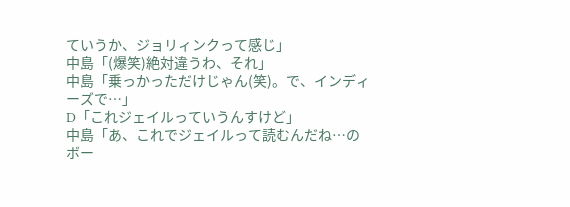ていうか、ジョリィンクって感じ」
中島「(爆笑)絶対違うわ、それ」
中島「乗っかっただけじゃん(笑)。で、インディーズで…」
D「これジェイルっていうんすけど」
中島「あ、これでジェイルって読むんだね…のボー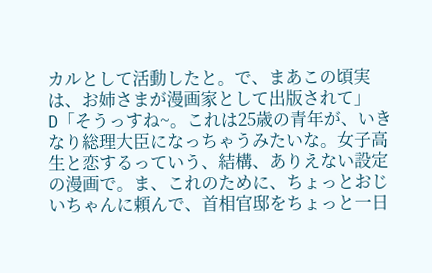カルとして活動したと。で、まあこの頃実は、お姉さまが漫画家として出版されて」
D「そうっすね~。これは25歳の青年が、いきなり総理大臣になっちゃうみたいな。女子高生と恋するっていう、結構、ありえない設定の漫画で。ま、これのために、ちょっとおじいちゃんに頼んで、首相官邸をちょっと一日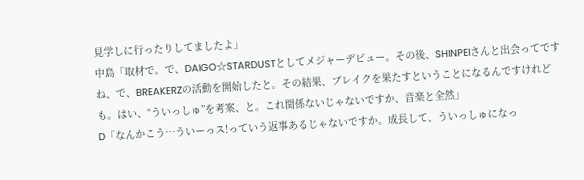見学しに行ったりしてましたよ」
中島「取材で。で、DAIGO☆STARDUSTとしてメジャーデビュー。その後、SHINPEIさんと出会ってですね、で、BREAKERZの活動を開始したと。その結果、ブレイクを果たすということになるんですけれども。はい、“ういっしゅ”を考案、と。これ関係ないじゃないですか、音楽と全然」
D「なんかこう…ういーっス!っていう返事あるじゃないですか。成長して、ういっしゅになっ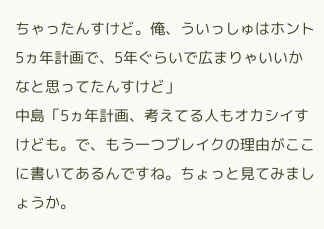ちゃったんすけど。俺、ういっしゅはホント5ヵ年計画で、5年ぐらいで広まりゃいいかなと思ってたんすけど」
中島「5ヵ年計画、考えてる人もオカシイすけども。で、もう一つブレイクの理由がここに書いてあるんですね。ちょっと見てみましょうか。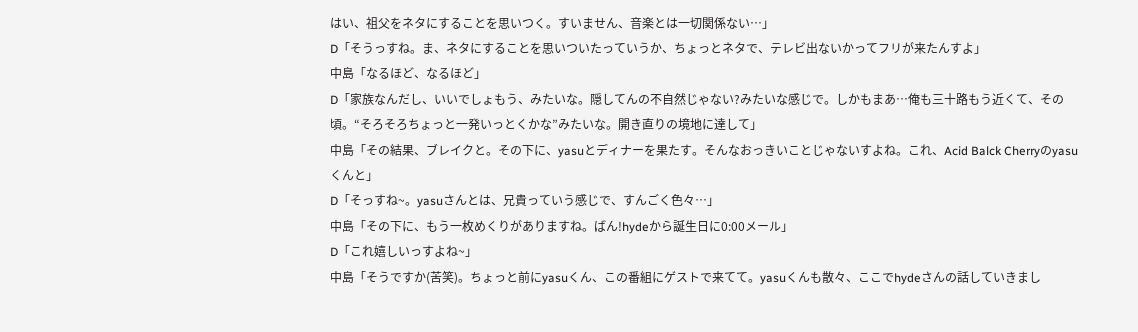はい、祖父をネタにすることを思いつく。すいません、音楽とは一切関係ない…」
D「そうっすね。ま、ネタにすることを思いついたっていうか、ちょっとネタで、テレビ出ないかってフリが来たんすよ」
中島「なるほど、なるほど」
D「家族なんだし、いいでしょもう、みたいな。隠してんの不自然じゃない?みたいな感じで。しかもまあ…俺も三十路もう近くて、その頃。“そろそろちょっと一発いっとくかな”みたいな。開き直りの境地に達して」
中島「その結果、ブレイクと。その下に、yasuとディナーを果たす。そんなおっきいことじゃないすよね。これ、Acid Balck Cherryのyasuくんと」
D「そっすね~。yasuさんとは、兄貴っていう感じで、すんごく色々…」
中島「その下に、もう一枚めくりがありますね。ばん!hydeから誕生日に0:00メール」
D「これ嬉しいっすよね~」
中島「そうですか(苦笑)。ちょっと前にyasuくん、この番組にゲストで来てて。yasuくんも散々、ここでhydeさんの話していきまし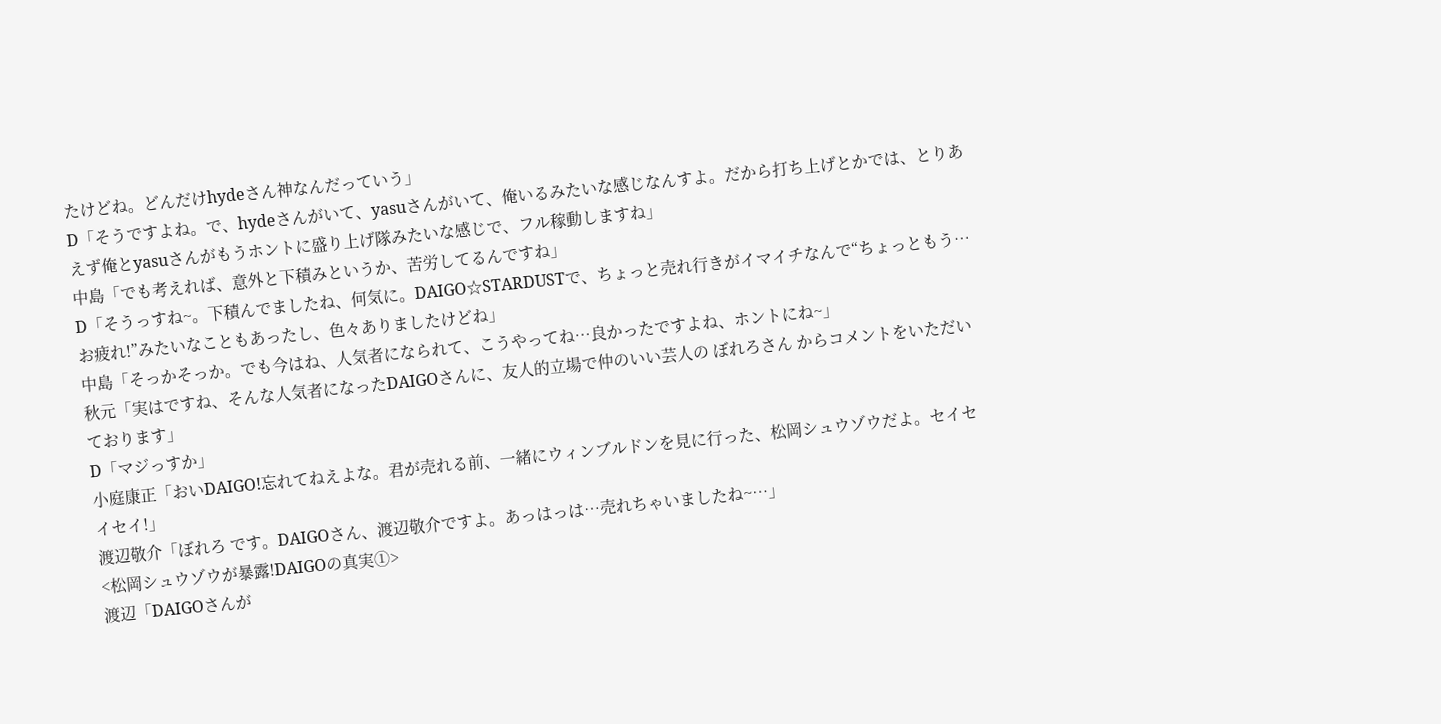たけどね。どんだけhydeさん神なんだっていう」
D「そうですよね。で、hydeさんがいて、yasuさんがいて、俺いるみたいな感じなんすよ。だから打ち上げとかでは、とりあえず俺とyasuさんがもうホントに盛り上げ隊みたいな感じで、フル稼動しますね」
中島「でも考えれば、意外と下積みというか、苦労してるんですね」
D「そうっすね~。下積んでましたね、何気に。DAIGO☆STARDUSTで、ちょっと売れ行きがイマイチなんで“ちょっともう…お疲れ!”みたいなこともあったし、色々ありましたけどね」
中島「そっかそっか。でも今はね、人気者になられて、こうやってね…良かったですよね、ホントにね~」
秋元「実はですね、そんな人気者になったDAIGOさんに、友人的立場で仲のいい芸人の ぼれろさん からコメントをいただいております」
D「マジっすか」
小庭康正「おいDAIGO!忘れてねえよな。君が売れる前、一緒にウィンブルドンを見に行った、松岡シュウゾウだよ。セイセイセイ!」
渡辺敬介「ぼれろ です。DAIGOさん、渡辺敬介ですよ。あっはっは…売れちゃいましたね~…」
<松岡シュウゾウが暴露!DAIGOの真実①>
渡辺「DAIGOさんが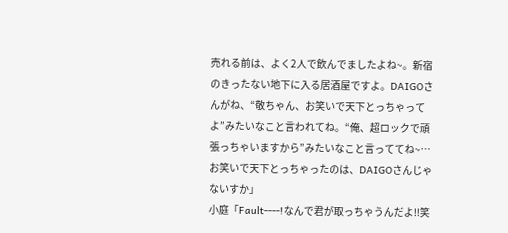売れる前は、よく2人で飲んでましたよね~。新宿のきったない地下に入る居酒屋ですよ。DAIGOさんがね、“敬ちゃん、お笑いで天下とっちゃってよ”みたいなこと言われてね。“俺、超ロックで頑張っちゃいますから”みたいなこと言っててね~…お笑いで天下とっちゃったのは、DAIGOさんじゃないすか」
小庭「Fault----!なんで君が取っちゃうんだよ!!笑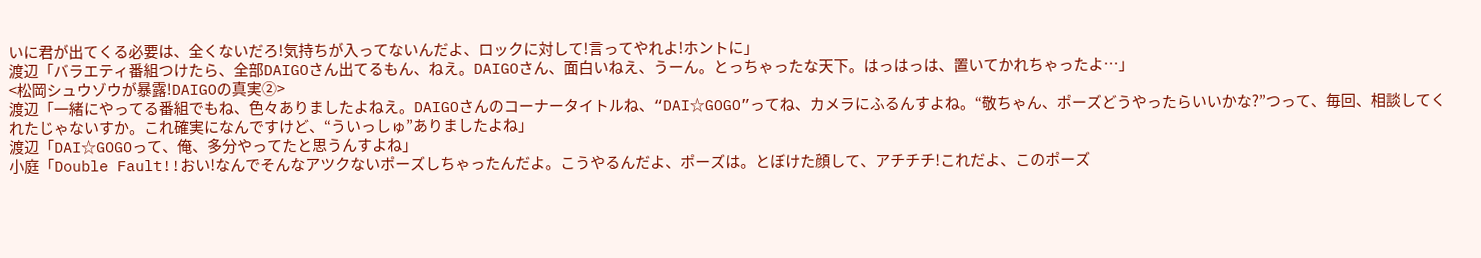いに君が出てくる必要は、全くないだろ!気持ちが入ってないんだよ、ロックに対して!言ってやれよ!ホントに」
渡辺「バラエティ番組つけたら、全部DAIGOさん出てるもん、ねえ。DAIGOさん、面白いねえ、うーん。とっちゃったな天下。はっはっは、置いてかれちゃったよ…」
<松岡シュウゾウが暴露!DAIGOの真実②>
渡辺「一緒にやってる番組でもね、色々ありましたよねえ。DAIGOさんのコーナータイトルね、“DAI☆GOGO”ってね、カメラにふるんすよね。“敬ちゃん、ポーズどうやったらいいかな?”つって、毎回、相談してくれたじゃないすか。これ確実になんですけど、“ういっしゅ”ありましたよね」
渡辺「DAI☆GOGOって、俺、多分やってたと思うんすよね」
小庭「Double Fault!!おい!なんでそんなアツクないポーズしちゃったんだよ。こうやるんだよ、ポーズは。とぼけた顔して、アチチチ!これだよ、このポーズ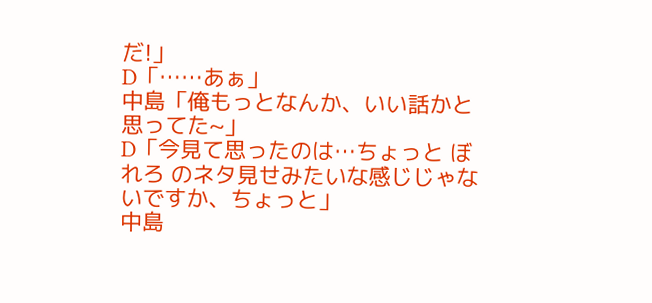だ!」
D「……あぁ」
中島「俺もっとなんか、いい話かと思ってた~」
D「今見て思ったのは…ちょっと ぼれろ のネタ見せみたいな感じじゃないですか、ちょっと」
中島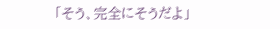「そう、完全にそうだよ」